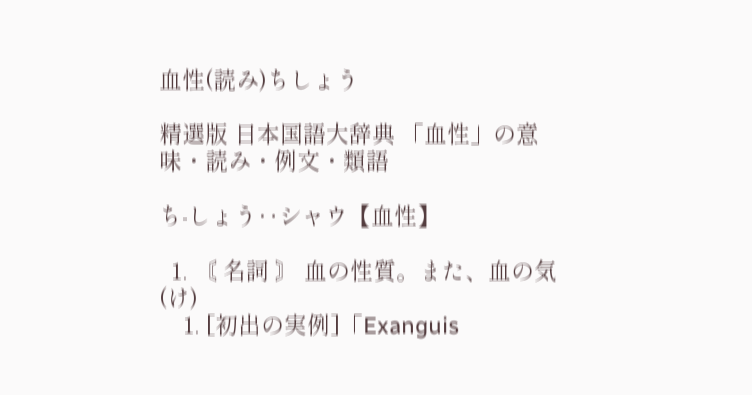血性(読み)ちしょう

精選版 日本国語大辞典 「血性」の意味・読み・例文・類語

ち‐しょう‥シャウ【血性】

  1. 〘 名詞 〙 血の性質。また、血の気(け)
    1. [初出の実例]「Exanguis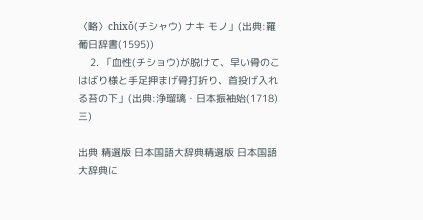〈略〉chixǒ(チシャウ) ナキ モノ」(出典:羅葡日辞書(1595))
    2. 「血性(チショウ)が脱けて、早い骨のこはばり様と手足押まげ骨打折り、首投げ入れる苔の下」(出典:浄瑠璃・日本振袖始(1718)三)

出典 精選版 日本国語大辞典精選版 日本国語大辞典に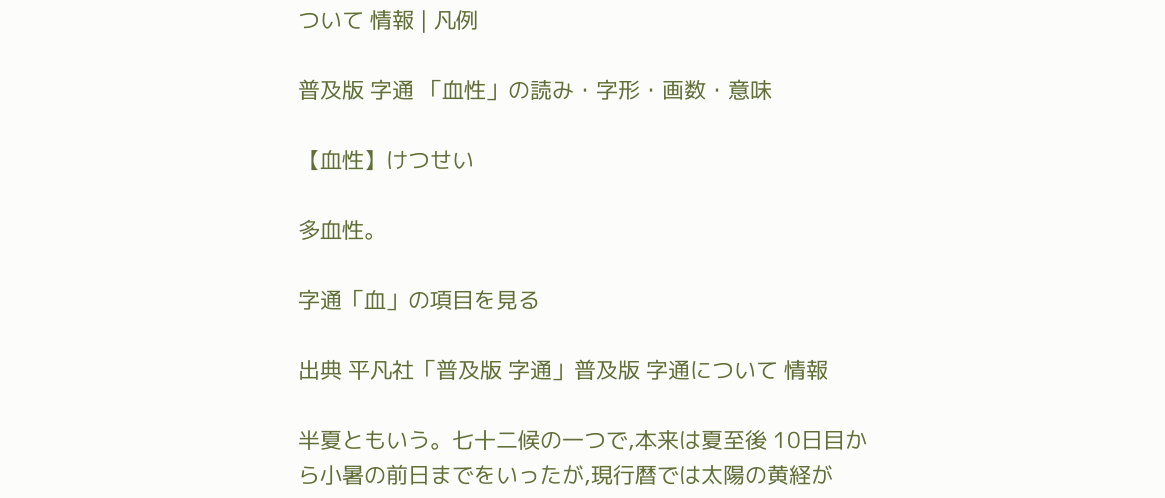ついて 情報 | 凡例

普及版 字通 「血性」の読み・字形・画数・意味

【血性】けつせい

多血性。

字通「血」の項目を見る

出典 平凡社「普及版 字通」普及版 字通について 情報

半夏ともいう。七十二候の一つで,本来は夏至後 10日目から小暑の前日までをいったが,現行暦では太陽の黄経が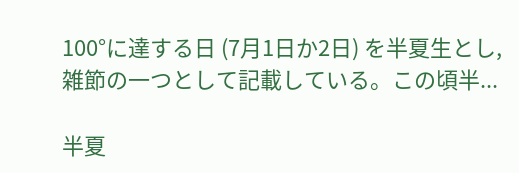100°に達する日 (7月1日か2日) を半夏生とし,雑節の一つとして記載している。この頃半...

半夏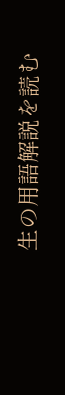生の用語解説を読む